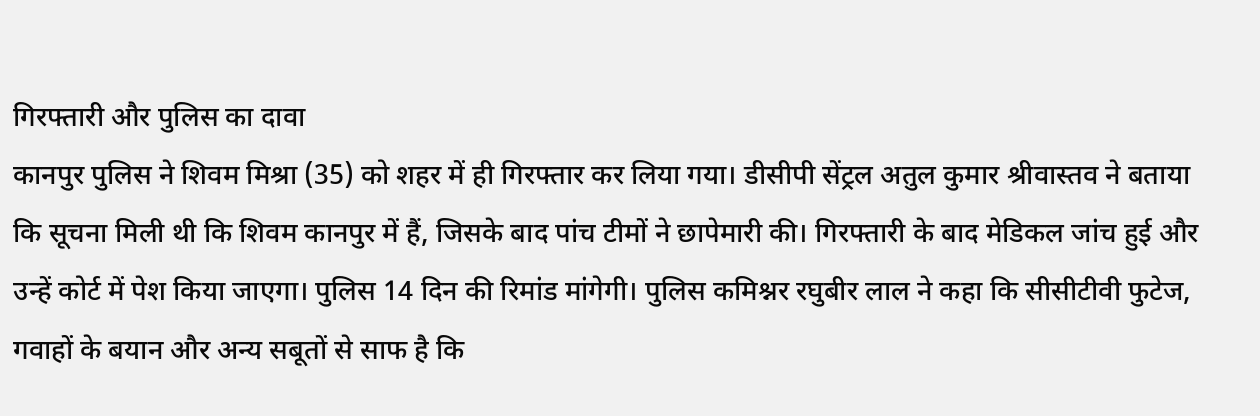गिरफ्तारी और पुलिस का दावा
कानपुर पुलिस ने शिवम मिश्रा (35) को शहर में ही गिरफ्तार कर लिया गया। डीसीपी सेंट्रल अतुल कुमार श्रीवास्तव ने बताया कि सूचना मिली थी कि शिवम कानपुर में हैं, जिसके बाद पांच टीमों ने छापेमारी की। गिरफ्तारी के बाद मेडिकल जांच हुई और उन्हें कोर्ट में पेश किया जाएगा। पुलिस 14 दिन की रिमांड मांगेगी। पुलिस कमिश्नर रघुबीर लाल ने कहा कि सीसीटीवी फुटेज, गवाहों के बयान और अन्य सबूतों से साफ है कि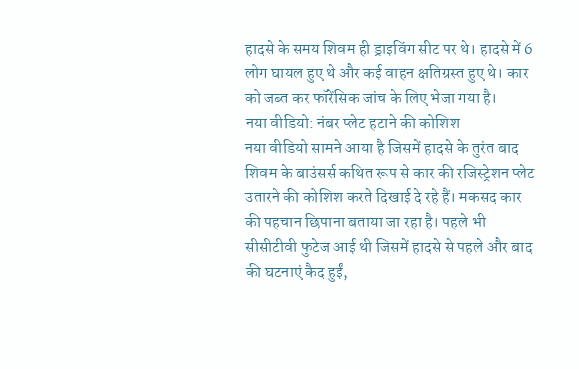हादसे के समय शिवम ही ड्राइविंग सीट पर थे। हादसे में 6 लोग घायल हुए थे और कई वाहन क्षतिग्रस्त हुए थे। कार को जब्त कर फॉरेंसिक जांच के लिए भेजा गया है।
नया वीडियो: नंबर प्लेट हटाने की कोशिश
नया वीडियो सामने आया है जिसमें हादसे के तुरंत बाद शिवम के बाउंसर्स कथित रूप से कार की रजिस्ट्रेशन प्लेट उतारने की कोशिश करते दिखाई दे रहे हैं। मकसद कार की पहचान छिपाना बताया जा रहा है। पहले भी सीसीटीवी फुटेज आई थी जिसमें हादसे से पहले और बाद की घटनाएं कैद हुईं,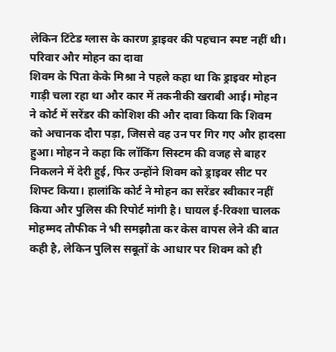लेकिन टिंटेड ग्लास के कारण ड्राइवर की पहचान स्पष्ट नहीं थी।
परिवार और मोहन का दावा
शिवम के पिता केके मिश्रा ने पहले कहा था कि ड्राइवर मोहन गाड़ी चला रहा था और कार में तकनीकी खराबी आई। मोहन ने कोर्ट में सरेंडर की कोशिश की और दावा किया कि शिवम को अचानक दौरा पड़ा, जिससे वह उन पर गिर गए और हादसा हुआ। मोहन ने कहा कि लॉकिंग सिस्टम की वजह से बाहर निकलने में देरी हुई, फिर उन्होंने शिवम को ड्राइवर सीट पर शिफ्ट किया। हालांकि कोर्ट ने मोहन का सरेंडर स्वीकार नहीं किया और पुलिस की रिपोर्ट मांगी है। घायल ई-रिक्शा चालक मोहम्मद तौफीक ने भी समझौता कर केस वापस लेने की बात कही है, लेकिन पुलिस सबूतों के आधार पर शिवम को ही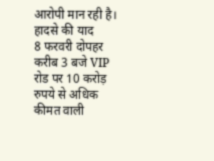आरोपी मान रही है।
हादसे की याद
8 फरवरी दोपहर करीब 3 बजे VIP रोड पर 10 करोड़ रुपये से अधिक कीमत वाली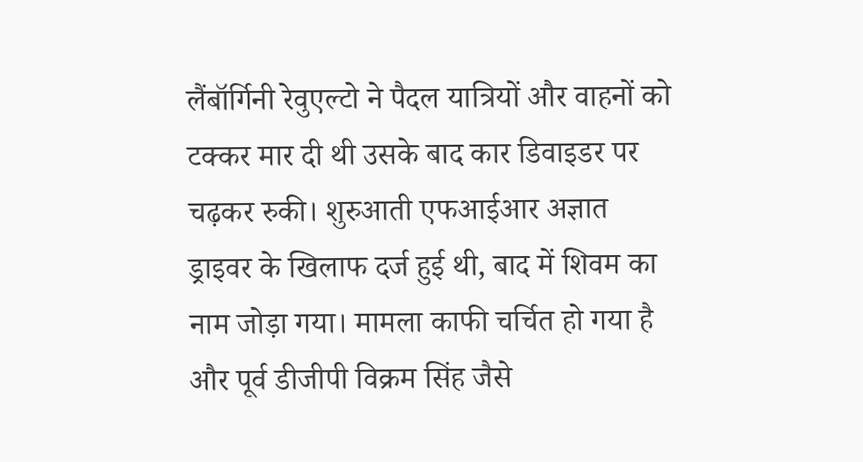लैंबॉर्गिनी रेवुएल्टो ने पैदल यात्रियों और वाहनों को टक्कर मार दी थी उसके बाद कार डिवाइडर पर चढ़कर रुकी। शुरुआती एफआईआर अज्ञात ड्राइवर के खिलाफ दर्ज हुई थी, बाद में शिवम का नाम जोड़ा गया। मामला काफी चर्चित हो गया है और पूर्व डीजीपी विक्रम सिंह जैसे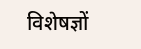विशेषज्ञों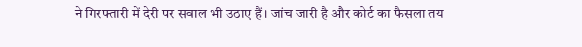ने गिरफ्तारी में देरी पर सवाल भी उठाए हैं। जांच जारी है और कोर्ट का फैसला तय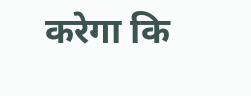करेगा कि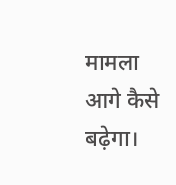मामला आगे कैसे बढ़ेगा।